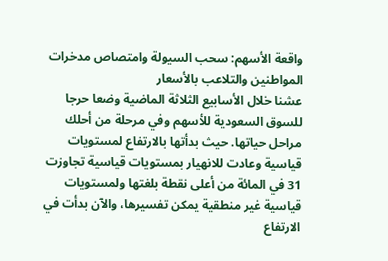واقعة الأسهم: سحب السيولة وامتصاص مدخرات المواطنين والتلاعب بالأسعار
عشنا خلال الأسابيع الثلاثة الماضية وضعا حرجا للسوق السعودية للأسهم وفي مرحلة من أحلك مراحل حياتها. حيث بدأتها بالارتفاع لمستويات قياسية وعادت للانهيار بمستويات قياسية تجاوزت 31 في المائة من أعلى نقطة بلغتها ولمستويات قياسية غير منطقية يمكن تفسيرها، والآن بدأت في الارتفاع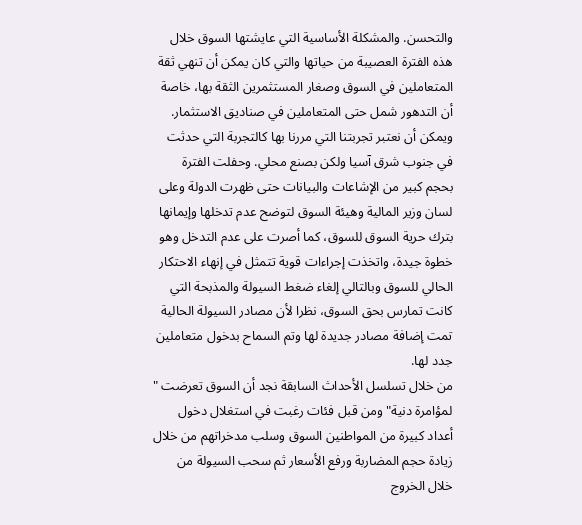والتحسن. والمشكلة الأساسية التي عايشتها السوق خلال هذه الفترة العصيبة من حياتها والتي كان يمكن أن تنهي ثقة المتعاملين في السوق وصغار المستثمرين الثقة بها، خاصة أن التدهور شمل حتى المتعاملين في صناديق الاستثمار. ويمكن أن نعتبر تجربتنا التي مررنا بها كالتجربة التي حدثت في جنوب شرق آسيا ولكن بصنع محلي. وحفلت الفترة بحجم كبير من الإشاعات والبيانات حتى ظهرت الدولة وعلى لسان وزير المالية وهيئة السوق لتوضح عدم تدخلها وإيمانها بترك حرية السوق للسوق، كما أصرت على عدم التدخل وهو خطوة جيدة، واتخذت إجراءات قوية تتمثل في إنهاء الاحتكار الحالي للسوق وبالتالي إلغاء ضغط السيولة والمذبحة التي كانت تمارس بحق السوق، نظرا لأن مصادر السيولة الحالية تمت إضافة مصادر جديدة لها وتم السماح بدخول متعاملين جدد لها.
من خلال تسلسل الأحداث السابقة نجد أن السوق تعرضت " لمؤامرة دنية" ومن قبل فئات رغبت في استغلال دخول أعداد كبيرة من المواطنين السوق وسلب مدخراتهم من خلال زيادة حجم المضاربة ورفع الأسعار ثم سحب السيولة من خلال الخروج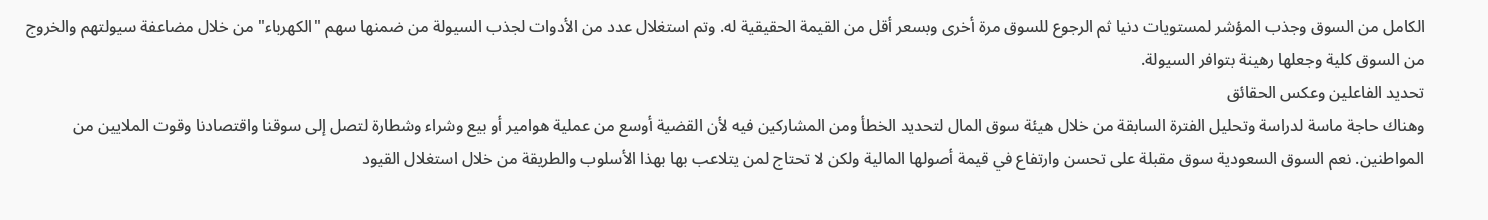الكامل من السوق وجذب المؤشر لمستويات دنيا ثم الرجوع للسوق مرة أخرى وبسعر أقل من القيمة الحقيقية له. وتم استغلال عدد من الأدوات لجذب السيولة من ضمنها سهم "الكهرباء" من خلال مضاعفة سيولتهم والخروج من السوق كلية وجعلها رهينة بتوافر السيولة.
تحديد الفاعلين وعكس الحقائق
وهناك حاجة ماسة لدراسة وتحليل الفترة السابقة من خلال هيئة سوق المال لتحديد الخطأ ومن المشاركين فيه لأن القضية أوسع من عملية هوامير أو بيع وشراء وشطارة لتصل إلى سوقنا واقتصادنا وقوت الملايين من المواطنين. نعم السوق السعودية سوق مقبلة على تحسن وارتفاع في قيمة أصولها المالية ولكن لا تحتاج لمن يتلاعب بها بهذا الأسلوب والطريقة من خلال استغلال القيود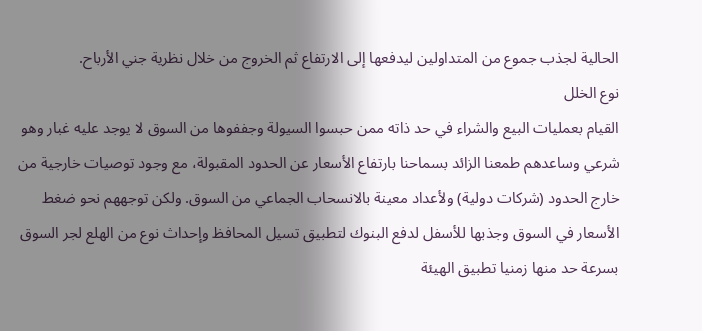الحالية لجذب جموع من المتداولين ليدفعها إلى الارتفاع ثم الخروج من خلال نظرية جني الأرباح.
نوع الخلل
القيام بعمليات البيع والشراء في حد ذاته ممن حبسوا السيولة وجففوها من السوق لا يوجد عليه غبار وهو شرعي وساعدهم طمعنا الزائد بسماحنا بارتفاع الأسعار عن الحدود المقبولة، مع وجود توصيات خارجية من خارج الحدود (شركات دولية) ولأعداد معينة بالانسحاب الجماعي من السوق. ولكن توجههم نحو ضغط الأسعار في السوق وجذبها للأسفل لدفع البنوك لتطبيق تسيل المحافظ وإحداث نوع من الهلع لجر السوق بسرعة حد منها زمنيا تطبيق الهيئة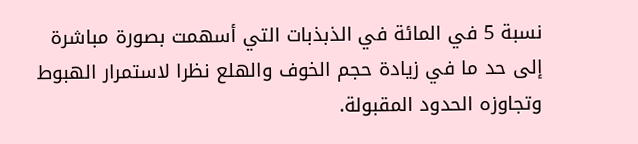نسبة 5 في المائة في الذبذبات التي أسهمت بصورة مباشرة إلى حد ما في زيادة حجم الخوف والهلع نظرا لاستمرار الهبوط وتجاوزه الحدود المقبولة.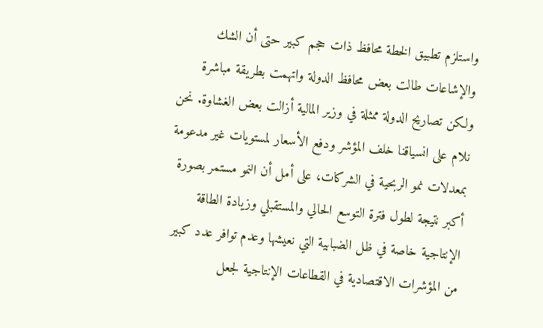واستلزم تطبيق الخطة محافظ ذات حجم كبير حتى أن الشك والإشاعات طالت بعض محافظ الدولة واتهمت بطريقة مباشرة ولكن تصاريح الدولة ممثلة في وزير المالية أزالت بعض الغشاوة. نحن نلام على انسياقنا خلف المؤشر ودفع الأسعار لمستويات غير مدعومة بمعدلات نمو الربحية في الشركات، على أمل أن النمو مستمر بصورة أكبر نتيجة لطول فترة التوسع الحالي والمستقبلي وزيادة الطاقة الإنتاجية خاصة في ظل الضبابية التي نعيشها وعدم توافر عدد كبير من المؤشرات الاقتصادية في القطاعات الإنتاجية لجعل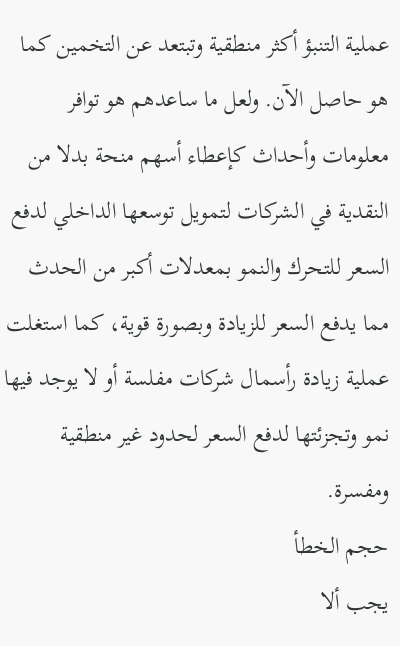عملية التنبؤ أكثر منطقية وتبتعد عن التخمين كما هو حاصل الآن. ولعل ما ساعدهم هو توافر معلومات وأحداث كإعطاء أسهم منحة بدلا من النقدية في الشركات لتمويل توسعها الداخلي لدفع السعر للتحرك والنمو بمعدلات أكبر من الحدث مما يدفع السعر للزيادة وبصورة قوية، كما استغلت عملية زيادة رأسمال شركات مفلسة أو لا يوجد فيها نمو وتجزئتها لدفع السعر لحدود غير منطقية ومفسرة.
حجم الخطأ
يجب ألا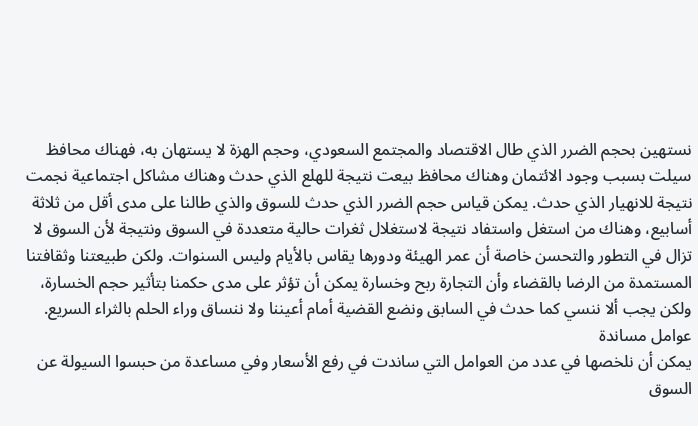نستهين بحجم الضرر الذي طال الاقتصاد والمجتمع السعودي، وحجم الهزة لا يستهان به، فهناك محافظ سيلت بسبب وجود الائتمان وهناك محافظ بيعت نتيجة للهلع الذي حدث وهناك مشاكل اجتماعية نجمت نتيجة للانهيار الذي حدث. يمكن قياس حجم الضرر الذي حدث للسوق والذي طالنا على مدى أقل من ثلاثة أسابيع، وهناك من استغل واستفاد نتيجة لاستغلال ثغرات حالية متعددة في السوق ونتيجة لأن السوق لا تزال في التطور والتحسن خاصة أن عمر الهيئة ودورها يقاس بالأيام وليس السنوات. ولكن طبيعتنا وثقافتنا المستمدة من الرضا بالقضاء وأن التجارة ربح وخسارة يمكن أن تؤثر على مدى حكمنا بتأثير حجم الخسارة، ولكن يجب ألا ننسي كما حدث في السابق ونضع القضية أمام أعيننا ولا ننساق وراء الحلم بالثراء السريع.
عوامل مساندة
يمكن أن نلخصها في عدد من العوامل التي ساندت في رفع الأسعار وفي مساعدة من حبسوا السيولة عن السوق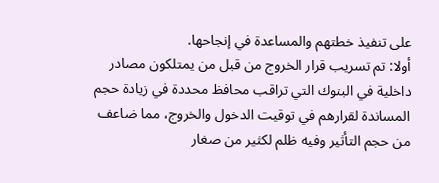على تنفيذ خطتهم والمساعدة في إنجاحها.
أولا: تم تسريب قرار الخروج من قبل من يمتلكون مصادر داخلية في البنوك التي تراقب محافظ محددة في زيادة حجم المساندة لقرارهم في توقيت الدخول والخروج، مما ضاعف من حجم التأثير وفيه ظلم لكثير من صغار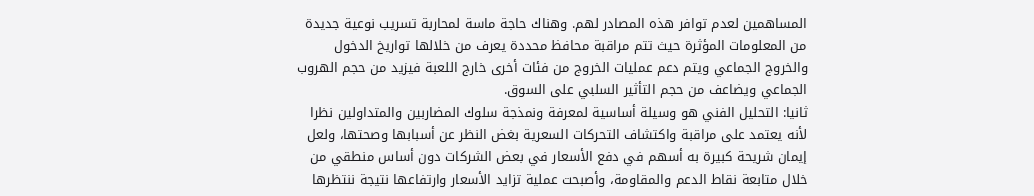المساهمين لعدم توافر هذه المصادر لهم. وهناك حاجة ماسة لمحاربة تسريب نوعية جديدة من المعلومات المؤثرة حيث تتم مراقبة محافظ محددة يعرف من خلالها تواريخ الدخول والخروج الجماعي ويتم دعم عمليات الخروج من فئات أخرى خارج اللعبة فيزيد من حجم الهروب الجماعي ويضاعف من حجم التأثير السلبي على السوق.
ثانيا: التحليل الفني هو وسيلة أساسية لمعرفة ونمذجة سلوك المضاربين والمتداولين نظرا لأنه يعتمد على مراقبة واكتشاف التحركات السعرية بغض النظر عن أسبابها وصحتها، ولعل إيمان شريحة كبيرة به أسهم في دفع الأسعار في بعض الشركات دون أساس منطقي من خلال متابعة نقاط الدعم والمقاومة، وأصبحت عملية تزايد الأسعار وارتفاعها نتيجة ننتظرها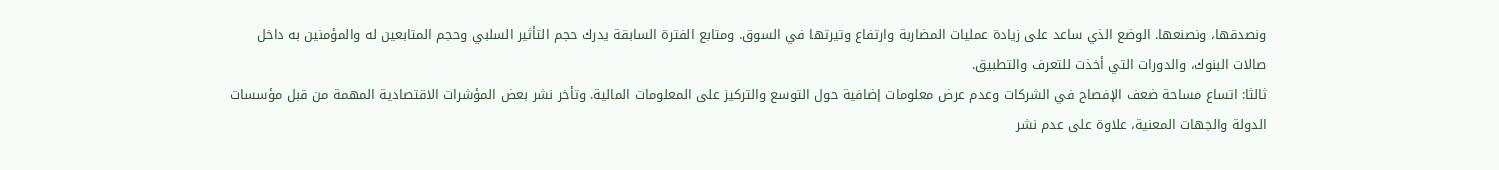ونصدقها، ونصنعها. الوضع الذي ساعد على زيادة عمليات المضاربة وارتفاع وتيرتها في السوق. ومتابع الفترة السابقة يدرك حجم التأثير السلبي وحجم المتابعين له والمؤمنين به داخل صالات البنوك، والدورات التي أخذت للتعرف والتطبيق.
ثالثا: اتساع مساحة ضعف الإفصاح في الشركات وعدم عرض معلومات إضافية حول التوسع والتركيز على المعلومات المالية. وتأخر نشر بعض المؤشرات الاقتصادية المهمة من قبل مؤسسات الدولة والجهات المعنية، علاوة على عدم نشر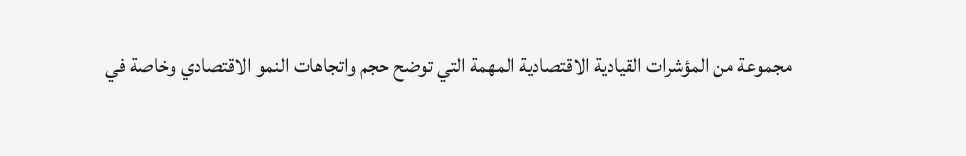مجموعة من المؤشرات القيادية الاقتصادية المهمة التي توضح حجم واتجاهات النمو الاقتصادي وخاصة في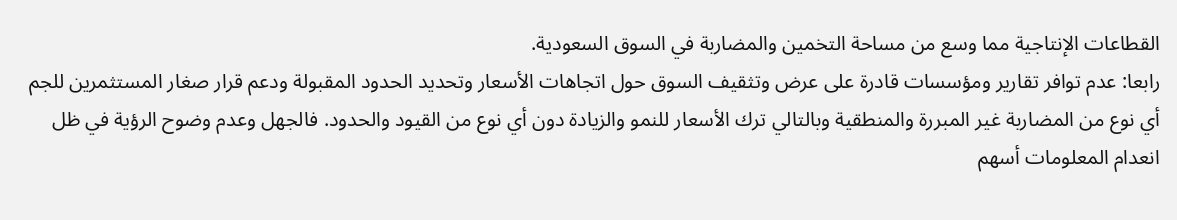القطاعات الإنتاجية مما وسع من مساحة التخمين والمضاربة في السوق السعودية.
رابعا: عدم توافر تقارير ومؤسسات قادرة على عرض وتثقيف السوق حول اتجاهات الأسعار وتحديد الحدود المقبولة ودعم قرار صغار المستثمرين للجم أي نوع من المضاربة غير المبررة والمنطقية وبالتالي ترك الأسعار للنمو والزيادة دون أي نوع من القيود والحدود. فالجهل وعدم وضوح الرؤية في ظل انعدام المعلومات أسهم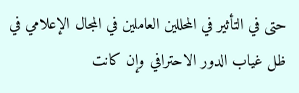حتى في التأثير في المحللين العاملين في المجال الإعلامي في ظل غياب الدور الاحترافي وإن كانت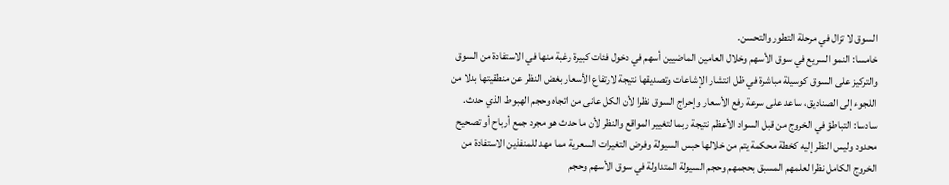السوق لا تزال في مرحلة التطور والتحسن.
خامسا: النمو السريع في سوق الأسهم وخلال العامين الماضيين أسهم في دخول فئات كبيرة رغبة منها في الاستفادة من السوق والتركيز على السوق كوسيلة مباشرة في ظل انتشار الإشاعات وتصديقها نتيجة لارتفاع الأسعار بغض النظر عن منطقيتها بدلا من اللجوء إلى الصناديق، ساعد على سرعة رفع الأسعار وإحراج السوق نظرا لأن الكل عانى من اتجاه وحجم الهبوط الذي حدث.
سادسا: التباطؤ في الخروج من قبل السواد الأعظم نتيجة ربما لتغيير المواقع والنظر لأن ما حدث هو مجرد جمع أرباح أو تصحيح محدود وليس النظر إليه كخطة محكمة يتم من خلالها حبس السيولة وفرض التغيرات السعرية مما مهد للمنفذين الاستفادة من الخروج الكامل نظرا لعلمهم المسبق بحجمهم وحجم السيولة المتداولة في سوق الأسهم وحجم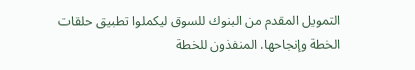التمويل المقدم من البنوك للسوق ليكملوا تطبيق حلقات الخطة وإنجاحها. المنفذون للخطة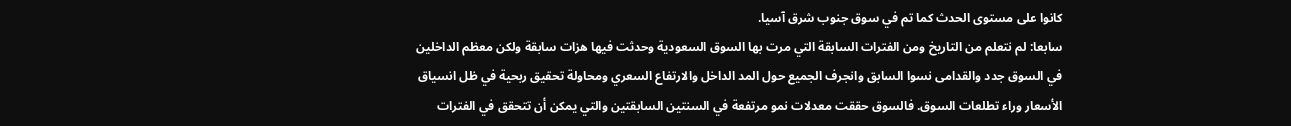كانوا على مستوى الحدث كما تم في سوق جنوب شرق آسيا.
سابعا: لم نتعلم من التاريخ ومن الفترات السابقة التي مرت بها السوق السعودية وحدثت فيها هزات سابقة ولكن معظم الداخلين في السوق جدد والقدامى نسوا السابق وانجرف الجميع حول المد الداخل والارتفاع السعري ومحاولة تحقيق ربحية في ظل انسياق الأسعار وراء تطلعات السوق. فالسوق حققت معدلات نمو مرتفعة في السنتين السابقتين والتي يمكن أن تتحقق في الفترات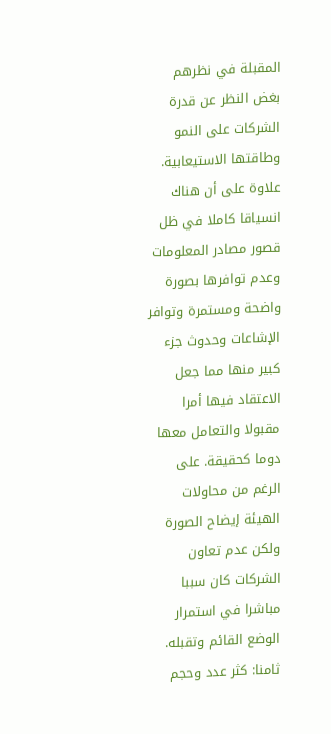المقبلة في نظرهم بغض النظر عن قدرة الشركات على النمو وطاقتها الاستيعابية. علاوة على أن هناك انسياقا كاملا في ظل قصور مصادر المعلومات وعدم توافرها بصورة واضحة ومستمرة وتوافر الإشاعات وحدوث جزء كبير منها مما جعل الاعتقاد فيها أمرا مقبولا والتعامل معها دوما كحقيقة. على الرغم من محاولات الهيئة إيضاح الصورة ولكن عدم تعاون الشركات كان سببا مباشرا في استمرار الوضع القائم وتقبله.
ثامنا: كثر عدد وحجم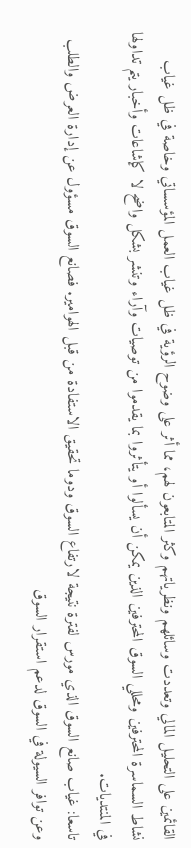القائمين على التحليل المالي وتعددت وسائلهم ونظرياتهم وكثر المتابعون لهم، مما أثر على وضوح الرؤية في ظل غياب العمل المؤسساتي وخاصة في ظل غياب نشاط السماسرة المحترفين ومحللي السوق المحترفين الذين يمكن أن يسألوا أو يتأثروا بما يقدموا من توصيات وآراء وتنشر بشكل واضح لا كإشاعات وأخبار يتم تداولها في المنتديات.
تاسعا: غياب صانع السوق الذي مورس لفترة نتيجة لارتفاع السوق ودوما تحقيق الاستفادة من قبل الهوامير. فصانع السوق مسؤول عن إدارة العرض والطلب وعن توافر السيولة في السوق لدعم استقرار السوق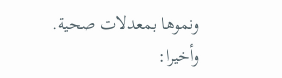ونموها بمعدلات صحية.
وأخيرا: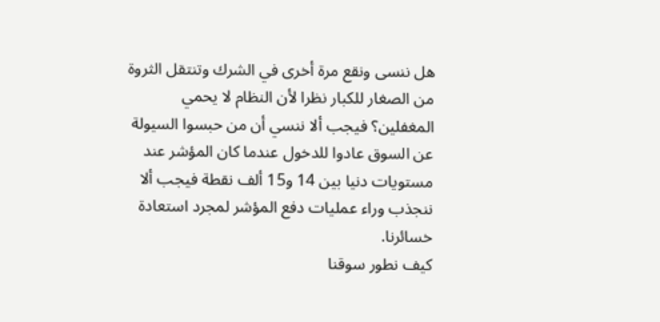هل ننسى ونقع مرة أخرى في الشرك وتنتقل الثروة من الصغار للكبار نظرا لأن النظام لا يحمي المغفلين؟ فيجب ألا ننسي أن من حبسوا السيولة عن السوق عادوا للدخول عندما كان المؤشر عند مستويات دنيا بين 14 و15 ألف نقطة فيجب ألا ننجذب وراء عمليات دفع المؤشر لمجرد استعادة خسائرنا.
كيف نطور سوقنا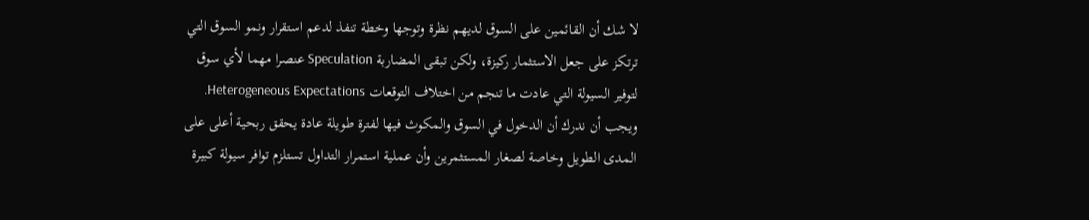لا شك أن القائمين على السوق لديهم نظرة وتوجها وخطة تنفذ لدعم استقرار ونمو السوق التي ترتكز على جعل الاستثمار ركيزة، ولكن تبقى المضاربة Speculation عنصرا مهما لأي سوق لتوفير السيولة التي عادت ما تنجم من اختلاف التوقعات Heterogeneous Expectations. ويجب أن ندرك أن الدخول في السوق والمكوث فيها لفترة طويلة عادة يحقق ربحية أعلى على المدى الطويل وخاصة لصغار المستثمرين وأن عملية استمرار التداول تستلزم توافر سيولة كبيرة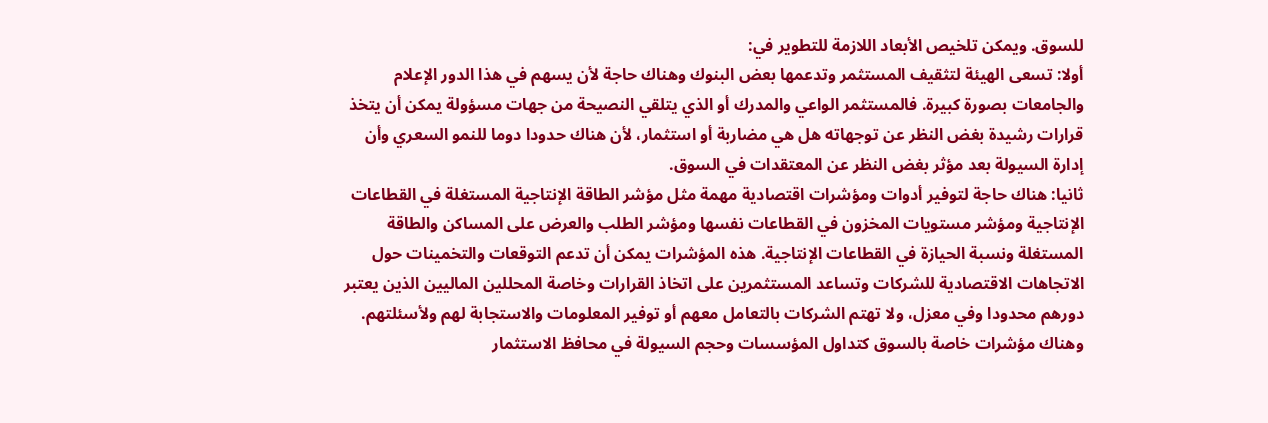للسوق. ويمكن تلخيص الأبعاد اللازمة للتطوير في:
أولا: تسعى الهيئة لتثقيف المستثمر وتدعمها بعض البنوك وهناك حاجة لأن يسهم في هذا الدور الإعلام والجامعات بصورة كبيرة. فالمستثمر الواعي والمدرك أو الذي يتلقي النصيحة من جهات مسؤولة يمكن أن يتخذ قرارات رشيدة بغض النظر عن توجهاته هل هي مضاربة أو استثمار، لأن هناك حدودا دوما للنمو السعري وأن إدارة السيولة بعد مؤثر بغض النظر عن المعتقدات في السوق.
ثانيا: هناك حاجة لتوفير أدوات ومؤشرات اقتصادية مهمة مثل مؤشر الطاقة الإنتاجية المستغلة في القطاعات الإنتاجية ومؤشر مستويات المخزون في القطاعات نفسها ومؤشر الطلب والعرض على المساكن والطاقة المستغلة ونسبة الحيازة في القطاعات الإنتاجية. هذه المؤشرات يمكن أن تدعم التوقعات والتخمينات حول الاتجاهات الاقتصادية للشركات وتساعد المستثمرين على اتخاذ القرارات وخاصة المحللين الماليين الذين يعتبر دورهم محدودا وفي معزل، ولا تهتم الشركات بالتعامل معهم أو توفير المعلومات والاستجابة لهم ولأسئلتهم. وهناك مؤشرات خاصة بالسوق كتداول المؤسسات وحجم السيولة في محافظ الاستثمار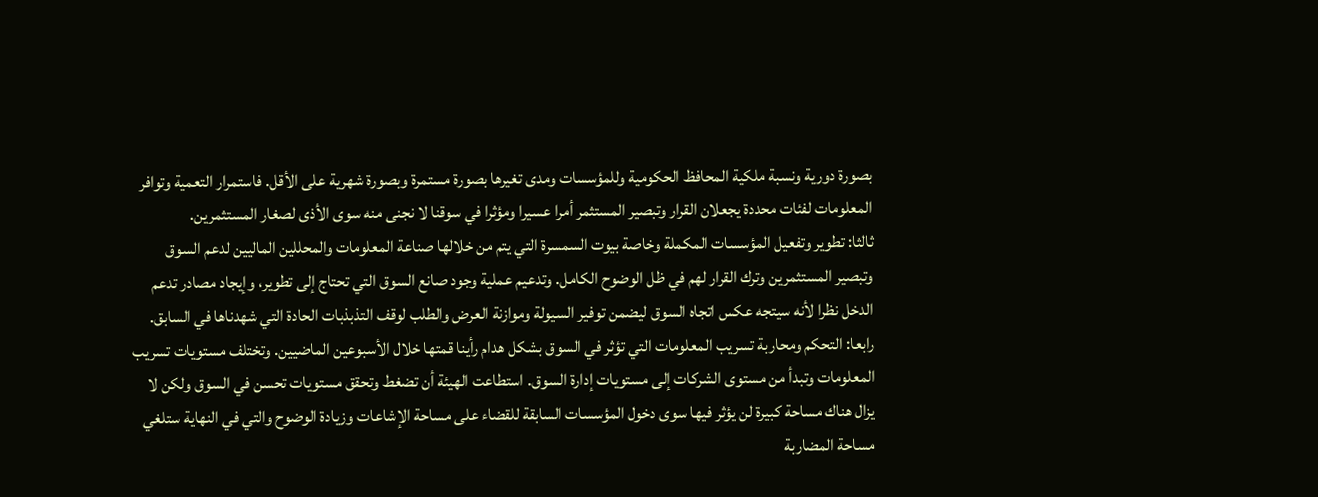بصورة دورية ونسبة ملكية المحافظ الحكومية وللمؤسسات ومدى تغيرها بصورة مستمرة وبصورة شهرية على الأقل. فاستمرار التعمية وتوافر المعلومات لفئات محددة يجعلان القرار وتبصير المستثمر أمرا عسيرا ومؤثرا في سوقنا لا نجنى منه سوى الأذى لصغار المستثمرين.
ثالثا: تطوير وتفعيل المؤسسات المكملة وخاصة بيوت السمسرة التي يتم من خلالها صناعة المعلومات والمحللين الماليين لدعم السوق وتبصير المستثمرين وترك القرار لهم في ظل الوضوح الكامل. وتدعيم عملية وجود صانع السوق التي تحتاج إلى تطوير، وإيجاد مصادر تدعم الدخل نظرا لأنه سيتجه عكس اتجاه السوق ليضمن توفير السيولة وموازنة العرض والطلب لوقف التذبذبات الحادة التي شهدناها في السابق.
رابعا: التحكم ومحاربة تسريب المعلومات التي تؤثر في السوق بشكل هدام رأينا قمتها خلال الأسبوعين الماضيين. وتختلف مستويات تسريب المعلومات وتبدأ من مستوى الشركات إلى مستويات إدارة السوق. استطاعت الهيئة أن تضغط وتحقق مستويات تحسن في السوق ولكن لا يزال هناك مساحة كبيرة لن يؤثر فيها سوى دخول المؤسسات السابقة للقضاء على مساحة الإشاعات وزيادة الوضوح والتي في النهاية ستلغي مساحة المضاربة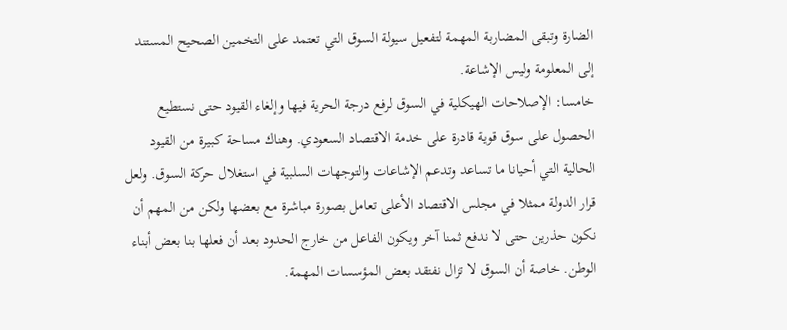الضارة وتبقى المضاربة المهمة لتفعيل سيولة السوق التي تعتمد على التخمين الصحيح المستند إلى المعلومة وليس الإشاعة.
خامسا: الإصلاحات الهيكلية في السوق لرفع درجة الحرية فيها وإلغاء القيود حتى نستطيع الحصول على سوق قوية قادرة على خدمة الاقتصاد السعودي. وهناك مساحة كبيرة من القيود الحالية التي أحيانا ما تساعد وتدعم الإشاعات والتوجهات السلبية في استغلال حركة السوق. ولعل قرار الدولة ممثلا في مجلس الاقتصاد الأعلى تعامل بصورة مباشرة مع بعضها ولكن من المهم أن نكون حذرين حتى لا ندفع ثمنا آخر ويكون الفاعل من خارج الحدود بعد أن فعلها بنا بعض أبناء الوطن. خاصة أن السوق لا تزال نفتقد بعض المؤسسات المهمة.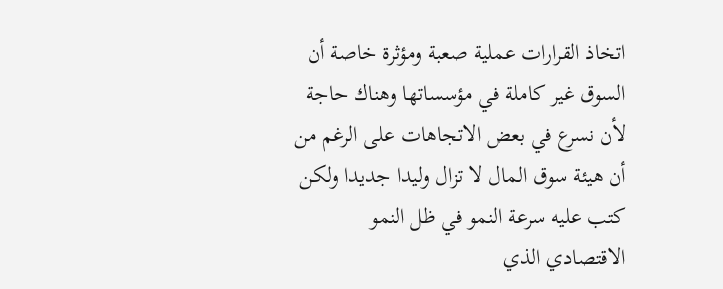اتخاذ القرارات عملية صعبة ومؤثرة خاصة أن السوق غير كاملة في مؤسساتها وهناك حاجة لأن نسرع في بعض الاتجاهات على الرغم من أن هيئة سوق المال لا تزال وليدا جديدا ولكن كتب عليه سرعة النمو في ظل النمو الاقتصادي الذي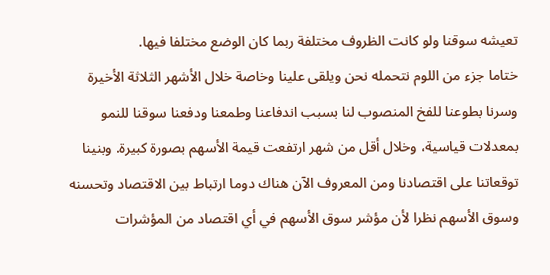تعيشه سوقنا ولو كانت الظروف مختلفة ربما كان الوضع مختلفا فيها.
ختاما جزء من اللوم نتحمله نحن ويلقى علينا وخاصة خلال الأشهر الثلاثة الأخيرة وسرنا بطوعنا للفخ المنصوب لنا بسبب اندفاعنا وطمعنا ودفعنا سوقنا للنمو بمعدلات قياسية، وخلال أقل من شهر ارتفعت قيمة الأسهم بصورة كبيرة. وبنينا توقعاتنا على اقتصادنا ومن المعروف الآن هناك دوما ارتباط بين الاقتصاد وتحسنه وسوق الأسهم نظرا لأن مؤشر سوق الأسهم في أي اقتصاد من المؤشرات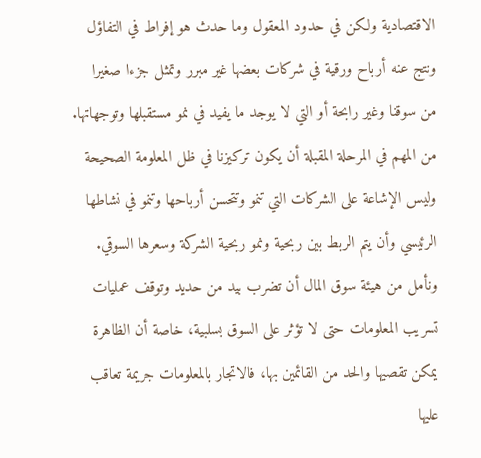الاقتصادية ولكن في حدود المعقول وما حدث هو إفراط في التفاؤل ونتج عنه أرباح ورقية في شركات بعضها غير مبرر وتمثل جزءا صغيرا من سوقنا وغير رابحة أو التي لا يوجد ما يفيد في نمو مستقبلها وتوجهاتها. من المهم في المرحلة المقبلة أن يكون تركيزنا في ظل المعلومة الصحيحة وليس الإشاعة على الشركات التي تنمو وتتحسن أرباحها وتنمو في نشاطها الرئيسي وأن يتم الربط بين ربحية ونمو ربحية الشركة وسعرها السوقي. ونأمل من هيئة سوق المال أن تضرب بيد من حديد وتوقف عمليات تسريب المعلومات حتى لا تؤثر على السوق بسلبية، خاصة أن الظاهرة يمكن تقصيها والحد من القائمين بها، فالاتجار بالمعلومات جريمة تعاقب عليها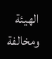الهيئة ومخالفة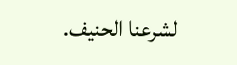لشرعنا الحنيف.